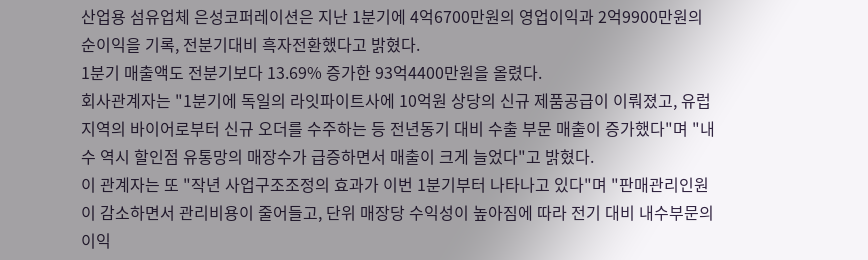산업용 섬유업체 은성코퍼레이션은 지난 1분기에 4억6700만원의 영업이익과 2억9900만원의 순이익을 기록, 전분기대비 흑자전환했다고 밝혔다.
1분기 매출액도 전분기보다 13.69% 증가한 93억4400만원을 올렸다.
회사관계자는 "1분기에 독일의 라잇파이트사에 10억원 상당의 신규 제품공급이 이뤄졌고, 유럽 지역의 바이어로부터 신규 오더를 수주하는 등 전년동기 대비 수출 부문 매출이 증가했다"며 "내수 역시 할인점 유통망의 매장수가 급증하면서 매출이 크게 늘었다"고 밝혔다.
이 관계자는 또 "작년 사업구조조정의 효과가 이번 1분기부터 나타나고 있다"며 "판매관리인원이 감소하면서 관리비용이 줄어들고, 단위 매장당 수익성이 높아짐에 따라 전기 대비 내수부문의 이익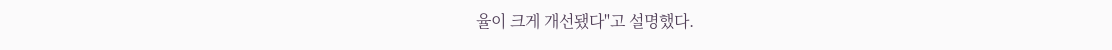율이 크게 개선됐다"고 설명했다.